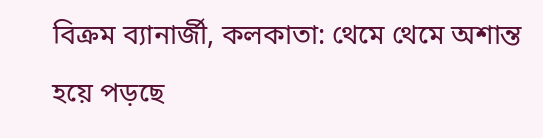বিক্রম ব্যানার্জী, কলকাতা: থেমে থেমে অশান্ত হয়ে পড়ছে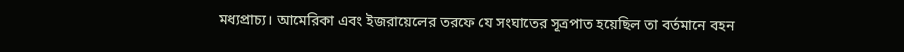মধ্যপ্রাচ্য। আমেরিকা এবং ইজরায়েলের তরফে যে সংঘাতের সূত্রপাত হয়েছিল তা বর্তমানে বহন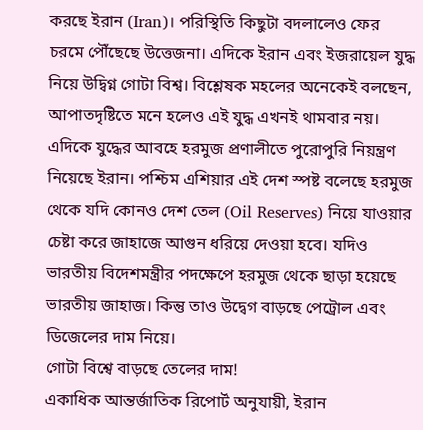করছে ইরান (Iran)। পরিস্থিতি কিছুটা বদলালেও ফের চরমে পৌঁছেছে উত্তেজনা। এদিকে ইরান এবং ইজরায়েল যুদ্ধ নিয়ে উদ্বিগ্ন গোটা বিশ্ব। বিশ্লেষক মহলের অনেকেই বলছেন, আপাতদৃষ্টিতে মনে হলেও এই যুদ্ধ এখনই থামবার নয়। এদিকে যুদ্ধের আবহে হরমুজ প্রণালীতে পুরোপুরি নিয়ন্ত্রণ নিয়েছে ইরান। পশ্চিম এশিয়ার এই দেশ স্পষ্ট বলেছে হরমুজ থেকে যদি কোনও দেশ তেল (Oil Reserves) নিয়ে যাওয়ার চেষ্টা করে জাহাজে আগুন ধরিয়ে দেওয়া হবে। যদিও ভারতীয় বিদেশমন্ত্রীর পদক্ষেপে হরমুজ থেকে ছাড়া হয়েছে ভারতীয় জাহাজ। কিন্তু তাও উদ্বেগ বাড়ছে পেট্রোল এবং ডিজেলের দাম নিয়ে।
গোটা বিশ্বে বাড়ছে তেলের দাম!
একাধিক আন্তর্জাতিক রিপোর্ট অনুযায়ী, ইরান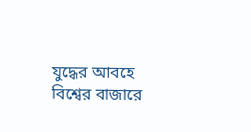যুদ্ধের আবহে বিশ্বের বাজারে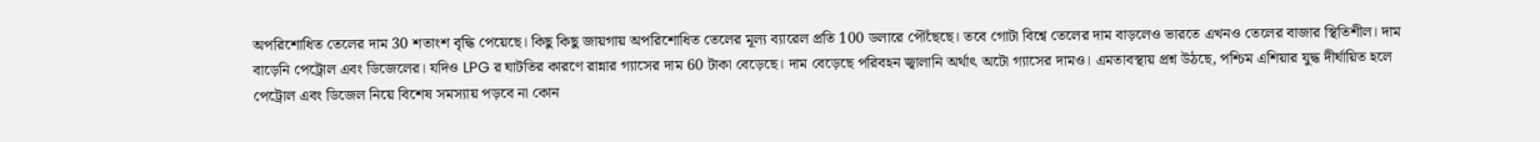অপরিশোধিত তেলের দাম 30 শতাংশ বৃদ্ধি পেয়েছে। কিছু কিছু জায়গায় অপরিশোধিত তেলের মূল্য ব্যারেল প্রতি 100 ডলারে পৌঁছেছে। তবে গোটা বিশ্বে তেলের দাম বাড়লেও ভারতে এখনও তেলের বাজার স্থিতিশীল। দাম বাড়েনি পেট্রোল এবং ডিজেলের। যদিও LPG র ঘাটতির কারণে রান্নার গ্যাসের দাম 60 টাকা বেড়েছে। দাম বেড়েছে পরিবহন জ্বালানি অর্থাৎ অটো গ্যাসের দামও। এমতাবস্থায় প্রশ্ন উঠছে, পশ্চিম এশিয়ার যুদ্ধ দীর্ঘায়িত হলে পেট্রোল এবং ডিজেল নিয়ে বিশেষ সমস্যায় পড়বে না কোন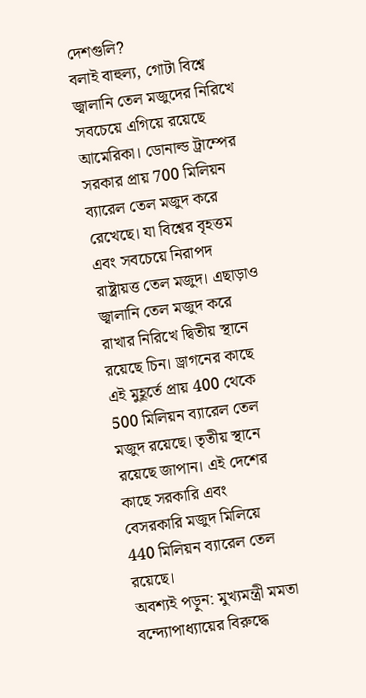দেশগুলি?
বলাই বাহুল্য, গোটা বিশ্বে জ্বালানি তেল মজুদের নিরিখে সবচেয়ে এগিয়ে রয়েছে আমেরিকা। ডোনাল্ড ট্রাম্পের সরকার প্রায় 700 মিলিয়ন ব্যারেল তেল মজুদ করে রেখেছে। যা বিশ্বের বৃহত্তম এবং সবচেয়ে নিরাপদ রাষ্ট্রায়ত্ত তেল মজুদ। এছাড়াও জ্বালানি তেল মজুদ করে রাখার নিরিখে দ্বিতীয় স্থানে রয়েছে চিন। ড্রাগনের কাছে এই মুহূর্তে প্রায় 400 থেকে 500 মিলিয়ন ব্যারেল তেল মজুদ রয়েছে। তৃতীয় স্থানে রয়েছে জাপান। এই দেশের কাছে সরকারি এবং বেসরকারি মজুদ মিলিয়ে 440 মিলিয়ন ব্যারেল তেল রয়েছে।
অবশ্যই পড়ুন: মুখ্যমন্ত্রী মমতা বন্দ্যোপাধ্যায়ের বিরুদ্ধে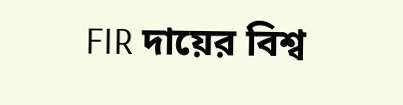FIR দায়ের বিশ্ব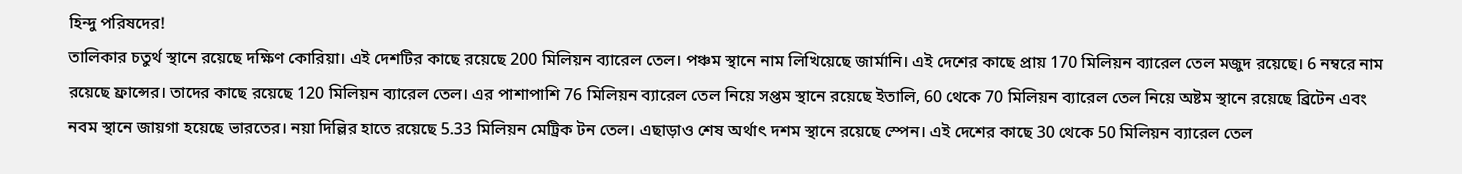হিন্দু পরিষদের!
তালিকার চতুর্থ স্থানে রয়েছে দক্ষিণ কোরিয়া। এই দেশটির কাছে রয়েছে 200 মিলিয়ন ব্যারেল তেল। পঞ্চম স্থানে নাম লিখিয়েছে জার্মানি। এই দেশের কাছে প্রায় 170 মিলিয়ন ব্যারেল তেল মজুদ রয়েছে। 6 নম্বরে নাম রয়েছে ফ্রান্সের। তাদের কাছে রয়েছে 120 মিলিয়ন ব্যারেল তেল। এর পাশাপাশি 76 মিলিয়ন ব্যারেল তেল নিয়ে সপ্তম স্থানে রয়েছে ইতালি, 60 থেকে 70 মিলিয়ন ব্যারেল তেল নিয়ে অষ্টম স্থানে রয়েছে ব্রিটেন এবং নবম স্থানে জায়গা হয়েছে ভারতের। নয়া দিল্লির হাতে রয়েছে 5.33 মিলিয়ন মেট্রিক টন তেল। এছাড়াও শেষ অর্থাৎ দশম স্থানে রয়েছে স্পেন। এই দেশের কাছে 30 থেকে 50 মিলিয়ন ব্যারেল তেল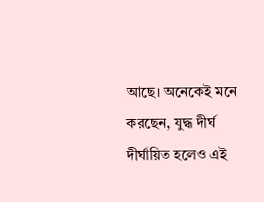আছে। অনেকেই মনে করছেন, যুদ্ধ দীর্ঘ দীর্ঘায়িত হলেও এই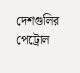দেশগুলির পেট্রোল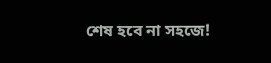শেষ হবে না সহজে!